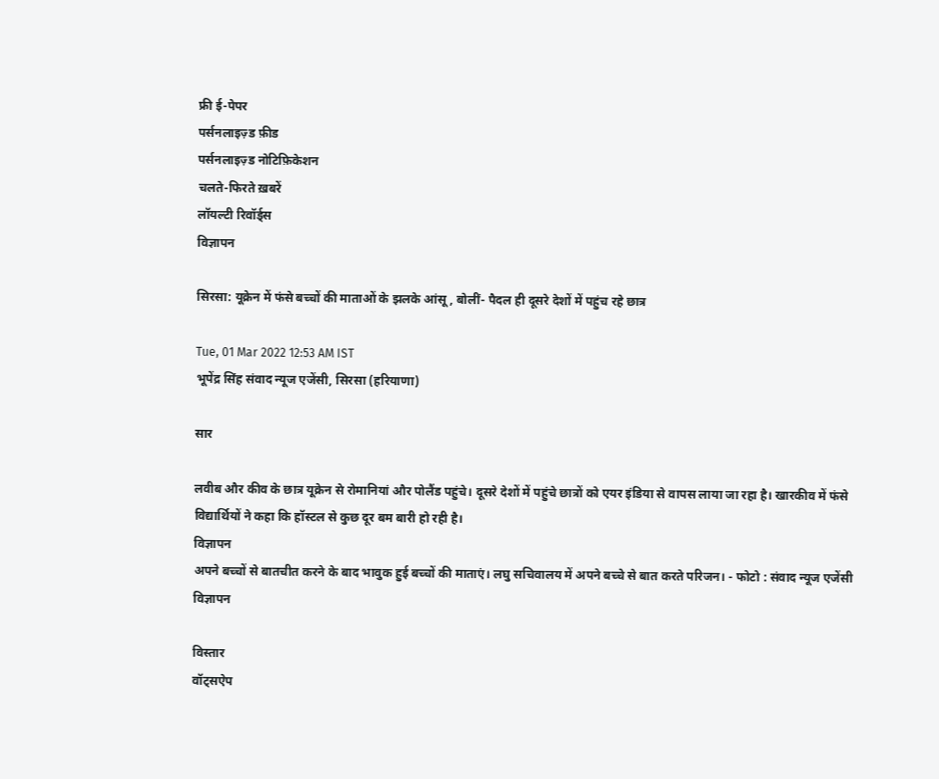फ्री ई-पेपर
पर्सनलाइज़्ड फ़ीड
पर्सनलाइज़्ड नोटिफ़िकेशन
चलते-फिरते ख़बरें
लॉयल्टी रिवॉर्ड्स
विज्ञापन

सिरसा: यूक्रेन में फंसे बच्चों की माताओं के झलके आंसू, बोलीं- पैदल ही दूसरे देशों में पहुंच रहे छात्र

Tue, 01 Mar 2022 12:53 AM IST
भूपेंद्र सिंह संवाद न्यूज एजेंसी, सिरसा (हरियाणा)

सार

लवीब और कीव के छात्र यूक्रेन से रोमानियां और पोलैंड पहुंचे। दूसरे देशों में पहुंचे छात्रों को एयर इंडिया से वापस लाया जा रहा है। खारकीव में फंसे विद्यार्थियों ने कहा कि हॉस्टल से कुछ दूर बम बारी हो रही है।
विज्ञापन
अपने बच्चों से बातचीत करने के बाद भावुक हुई बच्चों की माताएं। लघु सचिवालय में अपने बच्चे से बात करते परिजन। - फोटो : संवाद न्यूज एजेंसी
विज्ञापन

विस्तार
वॉट्सऐप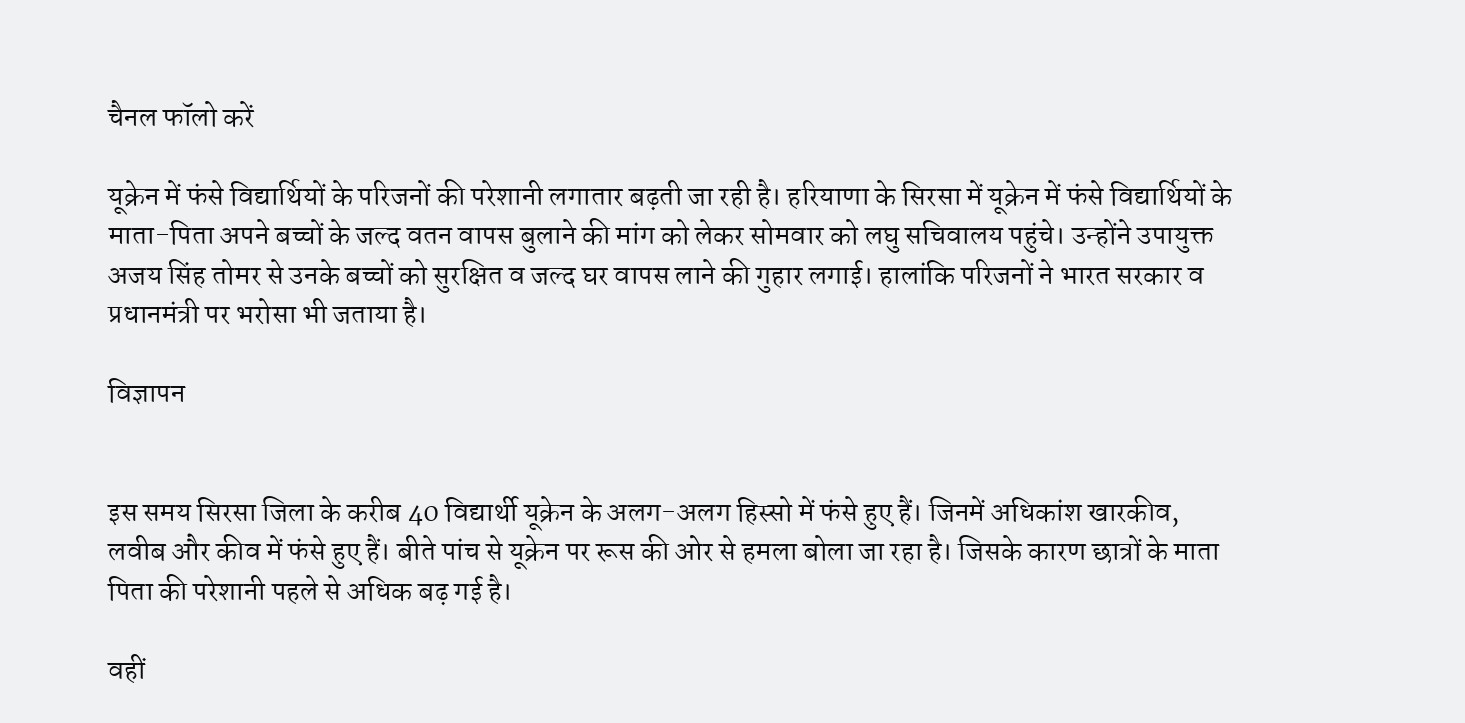चैनल फॉलो करें

यूक्रेन में फंसे विद्यार्थियों के परिजनों की परेशानी लगातार बढ़ती जा रही है। हरियाणा के सिरसा में यूक्रेन में फंसे विद्यार्थियों के माता-पिता अपने बच्चों के जल्द वतन वापस बुलाने की मांग को लेकर सोमवार को लघु सचिवालय पहुंचे। उन्होंने उपायुक्त अजय सिंह तोमर से उनके बच्चों को सुरक्षित व जल्द घर वापस लाने की गुहार लगाई। हालांकि परिजनों ने भारत सरकार व प्रधानमंत्री पर भरोसा भी जताया है।

विज्ञापन


इस समय सिरसा जिला के करीब 40 विद्यार्थी यूक्रेन के अलग-अलग हिस्सो में फंसे हुए हैं। जिनमें अधिकांश खारकीव, लवीब और कीव में फंसे हुए हैं। बीते पांच से यूक्रेन पर रूस की ओर से हमला बोला जा रहा है। जिसके कारण छात्रों के माता पिता की परेशानी पहले से अधिक बढ़ गई है।

वहीं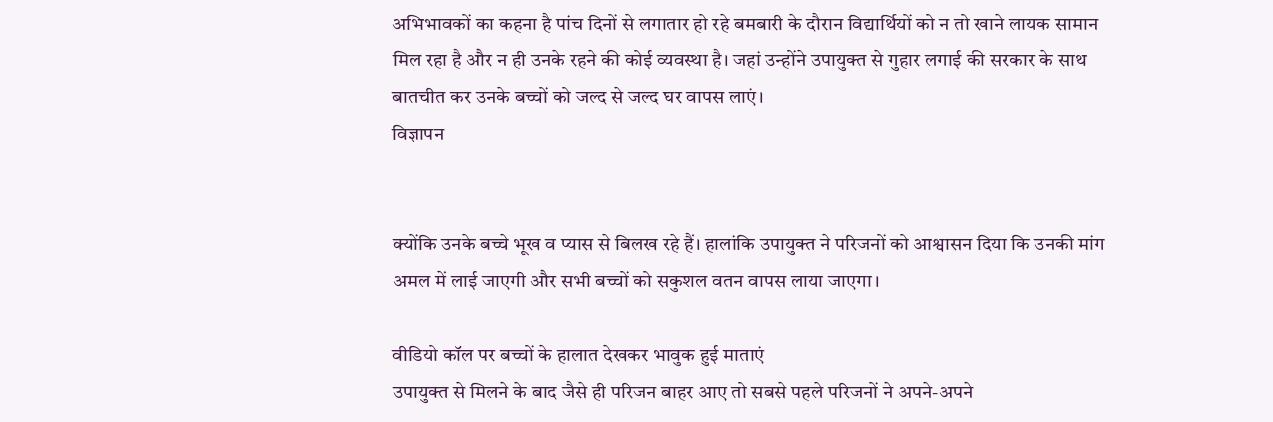अभिभावकों का कहना है पांच दिनों से लगातार हो रहे बमबारी के दौरान विद्यार्थियों को न तो खाने लायक सामान मिल रहा है और न ही उनके रहने की कोई व्यवस्था है। जहां उन्होंने उपायुक्त से गुहार लगाई की सरकार के साथ बातचीत कर उनके बच्चों को जल्द से जल्द घर वापस लाएं।
विज्ञापन


क्योंकि उनके बच्चे भूख व प्यास से बिलख रहे हैं। हालांकि उपायुक्त ने परिजनों को आश्वासन दिया कि उनकी मांग अमल में लाई जाएगी और सभी बच्चों को सकुशल वतन वापस लाया जाएगा।

वीडियो कॉल पर बच्चों के हालात देखकर भावुक हुई माताएं
उपायुक्त से मिलने के बाद जैसे ही परिजन बाहर आए तो सबसे पहले परिजनों ने अपने-अपने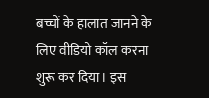बच्चों के हालात जानने के लिए वीडियो कॉल करना शुरू कर दिया। इस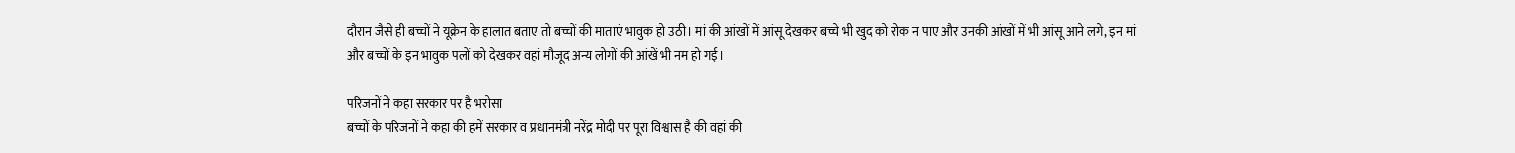दौरान जैसे ही बच्चों ने यूक्रेन के हालात बताए तो बच्चों की माताएं भावुक हो उठी। मां की आंखों में आंसू देखकर बच्चे भी खुद को रोक न पाए और उनकी आंखों में भी आंसू आने लगे, इन मां और बच्चों के इन भावुक पलों को देखकर वहां मौजूद अन्य लोगों की आंखें भी नम हो गई।

परिजनों ने कहा सरकार पर है भरोसा
बच्चों के परिजनों ने कहा की हमें सरकार व प्रधानमंत्री नरेंद्र मोदी पर पूरा विश्वास है की वहां की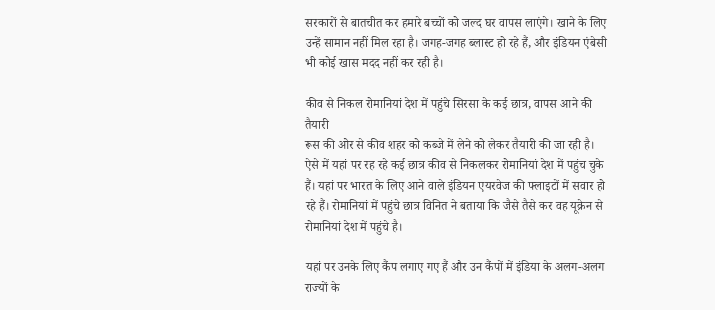सरकारों से बातचीत कर हमारे बच्चों को जल्द घर वापस लाएंगे। खाने के लिए उन्हें सामान नहीं मिल रहा है। जगह-जगह ब्लास्ट हो रहे हैं, और इंडियन एंबेसी भी कोई खास मदद नहीं कर रही है।

कीव से निकल रोमानियां देश में पहुंचे सिरसा के कई छात्र, वापस आने की तैयारी
रूस की ओर से कीव शहर को कब्जे में लेने को लेकर तैयारी की जा रही है। ऐसे में यहां पर रह रहे कई छात्र कीव से निकलकर रोमानियां देश में पहुंच चुके हैं। यहां पर भारत के लिए आने वाले इंडियन एयरवेज की फ्लाइटों में सवार हो रहे हैं। रोमानियां में पहुंचे छात्र विनित ने बताया कि जैसे तैसे कर वह यूक्रेन से रोमानियां देश में पहुंचे है।

यहां पर उनके लिए कैंप लगाए गए हैं और उन कैंपों में इंडिया के अलग-अलग राज्यों के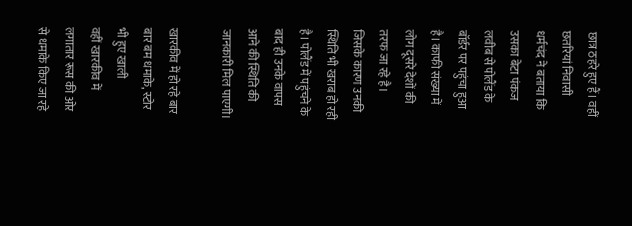छात्र ठहरे हुए हैं। वहीं छतरियां निवासी धर्मचंद ने बताया कि उसका बेटा पंकज लवीब से पोलैंड के बॉर्डर पर पहुंचा हुआ है। काफी संख्या में लोग दूसरे देशों की तरफ जा रहे है। जिसके कारण उनकी स्थिति भी खराब हो रही है। पोलैंड में पहुंचने के बाद ही उनके वापस आने की स्थिति की जानकारी मिल पाएगी।

खारकीव में हो रहे बार बार बम धमाके, स्टोर भी हुए खाली
वहीं खारकीव में लगातार रूस की ओर से धमाके किए जा रहे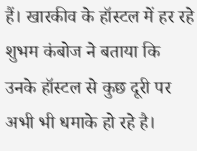हैं। खारकीव के हॉस्टल में हर रहे शुभम कंबोज ने बताया कि उनके हॉस्टल से कुछ दूरी पर अभी भी धमाके हो रहे है।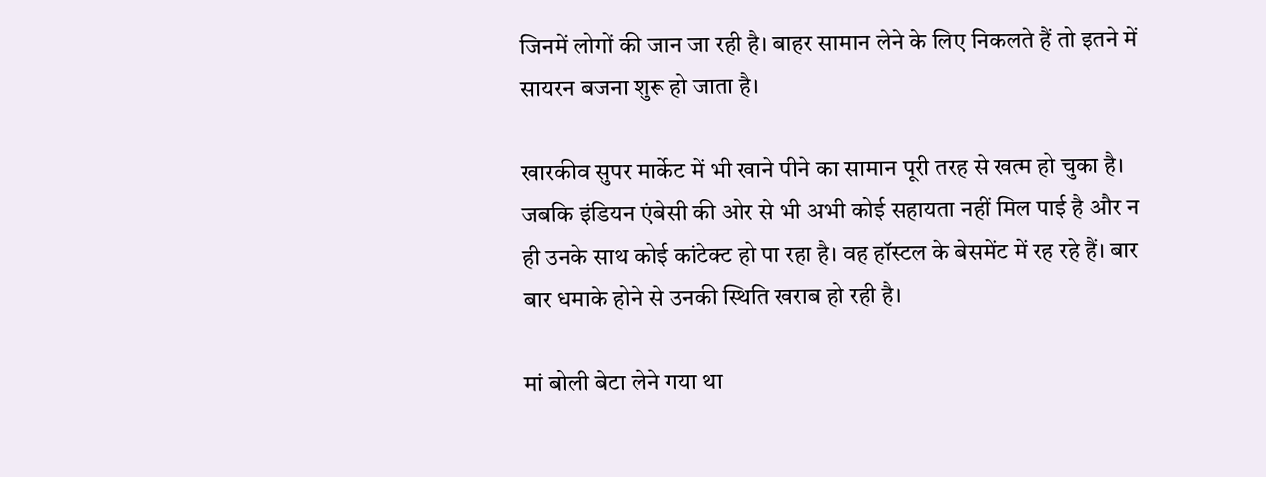जिनमें लोगों की जान जा रही है। बाहर सामान लेने के लिए निकलते हैं तो इतने में सायरन बजना शुरू हो जाता है।

खारकीव सुपर मार्केट में भी खाने पीने का सामान पूरी तरह से खत्म हो चुका है। जबकि इंडियन एंबेसी की ओर से भी अभी कोई सहायता नहीं मिल पाई है और न ही उनके साथ कोई कांटेक्ट हो पा रहा है। वह हॉस्टल के बेसमेंट में रह रहे हैं। बार बार धमाके होने से उनकी स्थिति खराब हो रही है।

मां बोली बेटा लेने गया था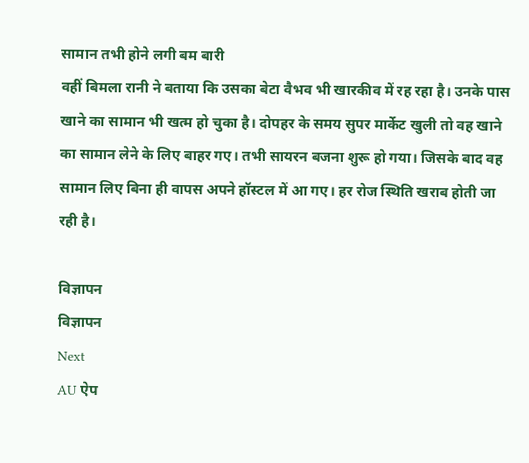सामान तभी होने लगी बम बारी
वहीं बिमला रानी ने बताया कि उसका बेटा वैभव भी खारकीव में रह रहा है। उनके पास खाने का सामान भी खत्म हो चुका है। दोपहर के समय सुपर मार्केट खुली तो वह खाने का सामान लेने के लिए बाहर गए। तभी सायरन बजना शुरू हो गया। जिसके बाद वह सामान लिए बिना ही वापस अपने हॉस्टल में आ गए। हर रोज स्थिति खराब होती जा रही है।

विज्ञापन
विज्ञापन
Next
AU ऐप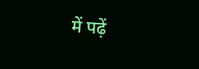में पढ़ें